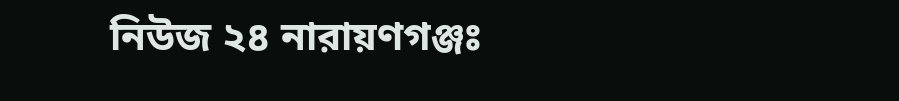নিউজ ২৪ নারায়ণগঞ্জঃ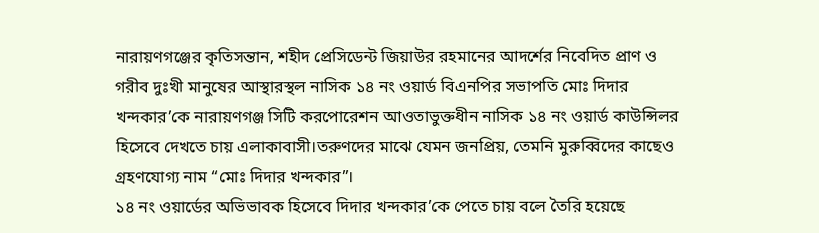নারায়ণগঞ্জের কৃতিসন্তান, শহীদ প্রেসিডেন্ট জিয়াউর রহমানের আদর্শের নিবেদিত প্রাণ ও গরীব দুঃখী মানুষের আস্থারস্থল নাসিক ১৪ নং ওয়ার্ড বিএনপির সভাপতি মোঃ দিদার খন্দকার’কে নারায়ণগঞ্জ সিটি করপোরেশন আওতাভুক্তধীন নাসিক ১৪ নং ওয়ার্ড কাউন্সিলর হিসেবে দেখতে চায় এলাকাবাসী।তরুণদের মাঝে যেমন জনপ্রিয়, তেমনি মুরুব্বিদের কাছেও গ্রহণযোগ্য নাম “মোঃ দিদার খন্দকার”।
১৪ নং ওয়ার্ডের অভিভাবক হিসেবে দিদার খন্দকার’কে পেতে চায় বলে তৈরি হয়েছে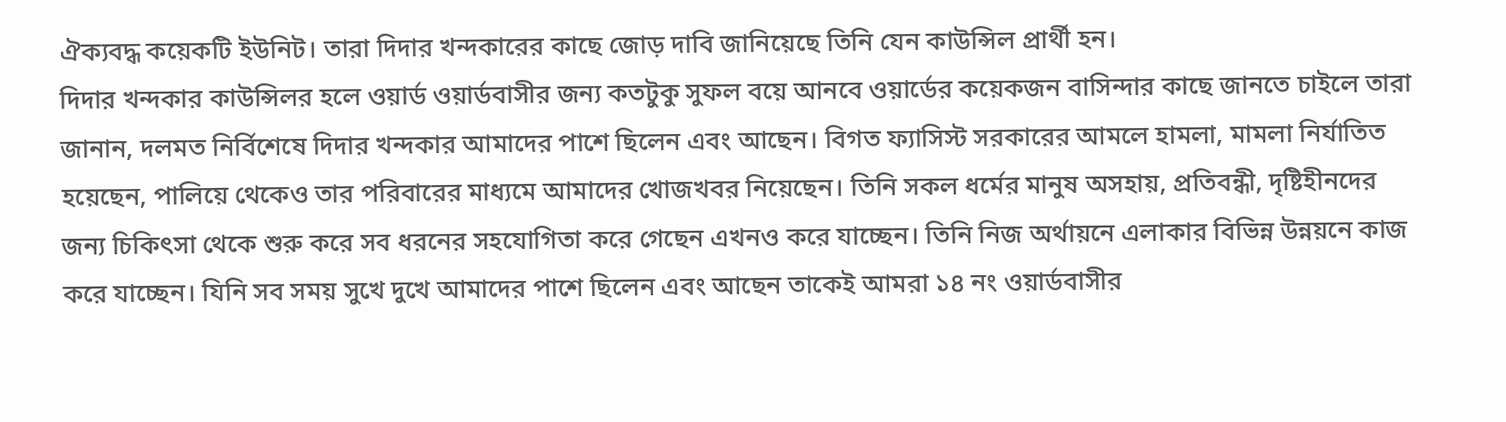ঐক্যবদ্ধ কয়েকটি ইউনিট। তারা দিদার খন্দকারের কাছে জোড় দাবি জানিয়েছে তিনি যেন কাউন্সিল প্রার্থী হন।
দিদার খন্দকার কাউন্সিলর হলে ওয়ার্ড ওয়ার্ডবাসীর জন্য কতটুকু সুফল বয়ে আনবে ওয়ার্ডের কয়েকজন বাসিন্দার কাছে জানতে চাইলে তারা জানান, দলমত নির্বিশেষে দিদার খন্দকার আমাদের পাশে ছিলেন এবং আছেন। বিগত ফ্যাসিস্ট সরকারের আমলে হামলা, মামলা নির্যাতিত হয়েছেন, পালিয়ে থেকেও তার পরিবারের মাধ্যমে আমাদের খোজখবর নিয়েছেন। তিনি সকল ধর্মের মানুষ অসহায়, প্রতিবন্ধী, দৃষ্টিহীনদের জন্য চিকিৎসা থেকে শুরু করে সব ধরনের সহযোগিতা করে গেছেন এখনও করে যাচ্ছেন। তিনি নিজ অর্থায়নে এলাকার বিভিন্ন উন্নয়নে কাজ করে যাচ্ছেন। যিনি সব সময় সুখে দুখে আমাদের পাশে ছিলেন এবং আছেন তাকেই আমরা ১৪ নং ওয়ার্ডবাসীর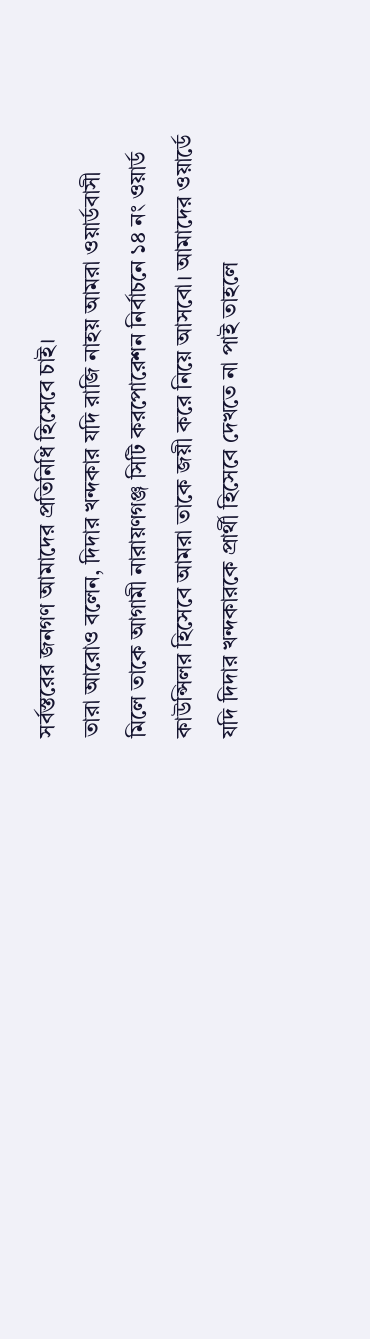সর্বস্তরের জনগণ আমাদের প্রতিনিধি হিসেবে চাই।
তারা আরোও বলেন, দিদার খন্দকার যদি রাজি নাহয় আমরা ওয়ার্ডবাসী মিলে তাকে আগামী নারায়ণগঞ্জ সিটি করপোরেশন নির্বাচনে ১৪ নং ওয়ার্ড কাউন্সিলর হিসেবে আমরা তাকে জয়ী করে নিয়ে আসবো। আমাদের ওয়ার্ডে যদি দিদার খন্দকারকে প্রার্থী হিসেবে দেখতে না পাই তাহলে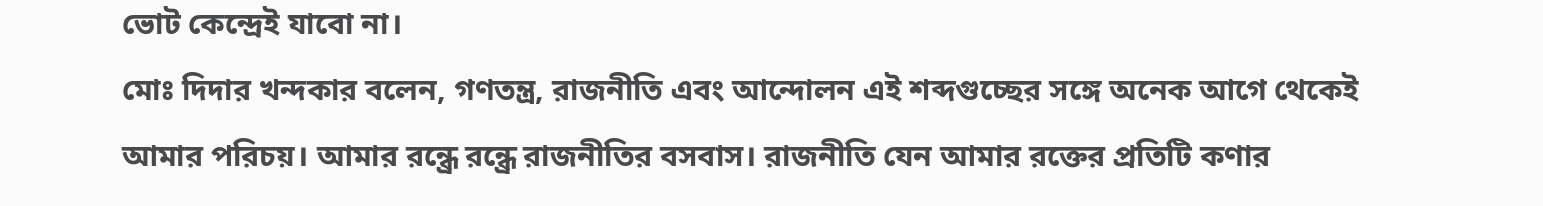ভোট কেন্দ্রেই যাবো না।
মোঃ দিদার খন্দকার বলেন, গণতন্ত্র, রাজনীতি এবং আন্দোলন এই শব্দগুচ্ছের সঙ্গে অনেক আগে থেকেই আমার পরিচয়। আমার রন্ধ্রে রন্ধ্রে রাজনীতির বসবাস। রাজনীতি যেন আমার রক্তের প্রতিটি কণার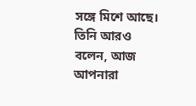সঙ্গে মিশে আছে।
তিনি আরও বলেন, আজ আপনারা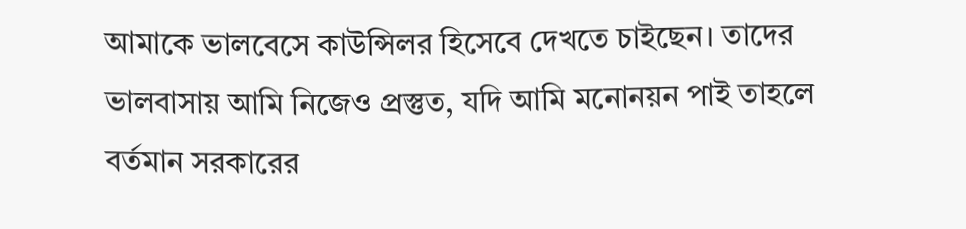আমাকে ভালবেসে কাউন্সিলর হিসেবে দেখতে চাইছেন। তাদের ভালবাসায় আমি নিজেও প্রস্তুত, যদি আমি মনোনয়ন পাই তাহলে বর্তমান সরকারের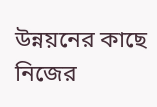উন্নয়নের কাছে নিজের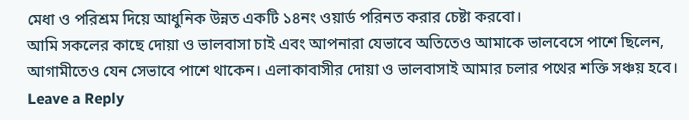মেধা ও পরিশ্রম দিয়ে আধুনিক উন্নত একটি ১৪নং ওয়ার্ড পরিনত করার চেষ্টা করবো।
আমি সকলের কাছে দোয়া ও ভালবাসা চাই এবং আপনারা যেভাবে অতিতেও আমাকে ভালবেসে পাশে ছিলেন, আগামীতেও যেন সেভাবে পাশে থাকেন। এলাকাবাসীর দোয়া ও ভালবাসাই আমার চলার পথের শক্তি সঞ্চয় হবে।
Leave a Reply